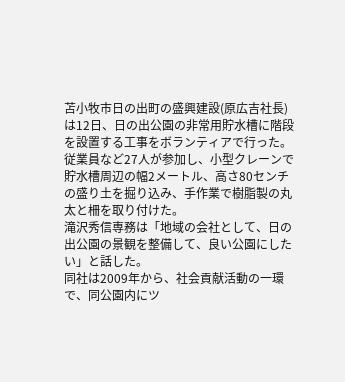苫小牧市日の出町の盛興建設(原広吉社長)は12日、日の出公園の非常用貯水槽に階段を設置する工事をボランティアで行った。従業員など27人が参加し、小型クレーンで貯水槽周辺の幅2メートル、高さ80センチの盛り土を掘り込み、手作業で樹脂製の丸太と柵を取り付けた。
滝沢秀信専務は「地域の会社として、日の出公園の景観を整備して、良い公園にしたい」と話した。
同社は2009年から、社会貢献活動の一環で、同公園内にツ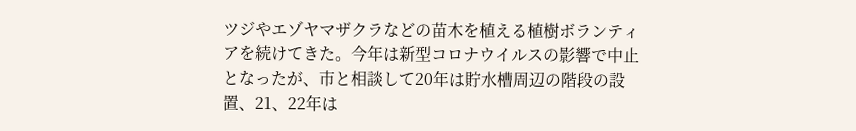ツジやエゾヤマザクラなどの苗木を植える植樹ボランティアを続けてきた。今年は新型コロナウイルスの影響で中止となったが、市と相談して20年は貯水槽周辺の階段の設置、21、22年は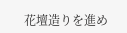花壇造りを進め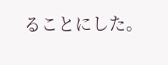ることにした。